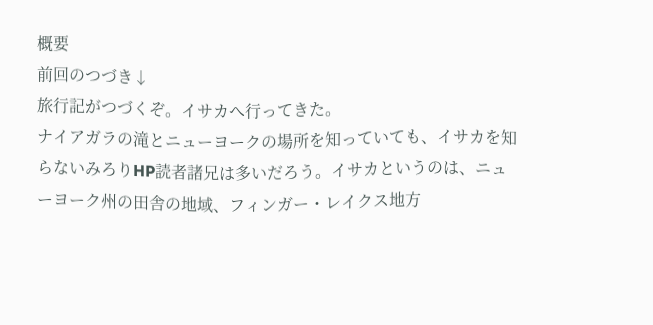概要
前回のつづき↓
旅行記がつづくぞ。イサカへ行ってきた。
ナイアガラの滝とニューヨークの場所を知っていても、イサカを知らないみろりHP読者諸兄は多いだろう。イサカというのは、ニューヨーク州の田舎の地域、フィンガー・レイクス地方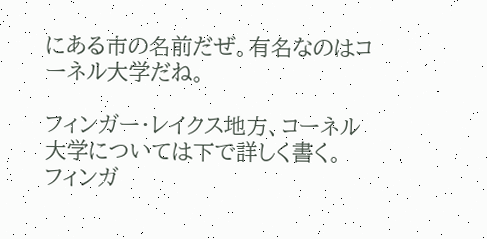にある市の名前だぜ。有名なのはコーネル大学だね。

フィンガー・レイクス地方、コーネル大学については下で詳しく書く。
フィンガ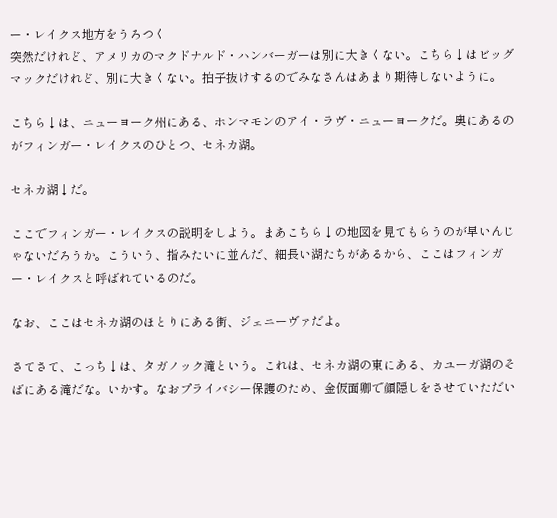ー・レイクス地方をうろつく
突然だけれど、アメリカのマクドナルド・ハンバーガーは別に大きくない。こちら↓はビッグマックだけれど、別に大きくない。拍子抜けするのでみなさんはあまり期待しないように。

こちら↓は、ニューヨーク州にある、ホンマモンのアイ・ラヴ・ニューヨークだ。奥にあるのがフィンガー・レイクスのひとつ、セネカ湖。

セネカ湖↓だ。

ここでフィンガー・レイクスの説明をしよう。まあこちら↓の地図を見てもらうのが早いんじゃないだろうか。こういう、指みたいに並んだ、細長い湖たちがあるから、ここはフィンガー・レイクスと呼ばれているのだ。

なお、ここはセネカ湖のほとりにある街、ジェニーヴァだよ。

さてさて、こっち↓は、タガノック滝という。これは、セネカ湖の東にある、カユーガ湖のそばにある滝だな。いかす。なおプライバシー保護のため、金仮面卿で顔隠しをさせていただい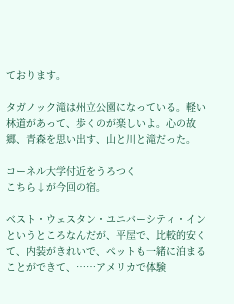ております。

タガノック滝は州立公園になっている。軽い林道があって、歩くのが楽しいよ。心の故郷、青森を思い出す、山と川と滝だった。

コーネル大学付近をうろつく
こちら↓が今回の宿。

ベスト・ウェスタン・ユニバーシティ・インというところなんだが、平屋で、比較的安くて、内装がきれいで、ペットも一緒に泊まることができて、……アメリカで体験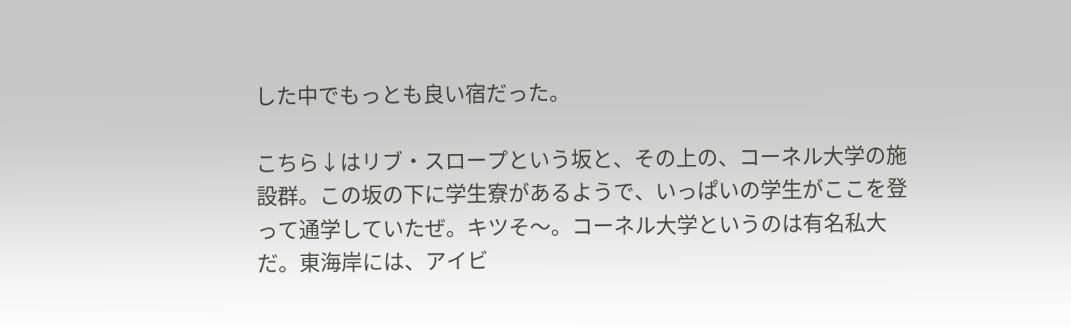した中でもっとも良い宿だった。

こちら↓はリブ・スロープという坂と、その上の、コーネル大学の施設群。この坂の下に学生寮があるようで、いっぱいの学生がここを登って通学していたぜ。キツそ〜。コーネル大学というのは有名私大だ。東海岸には、アイビ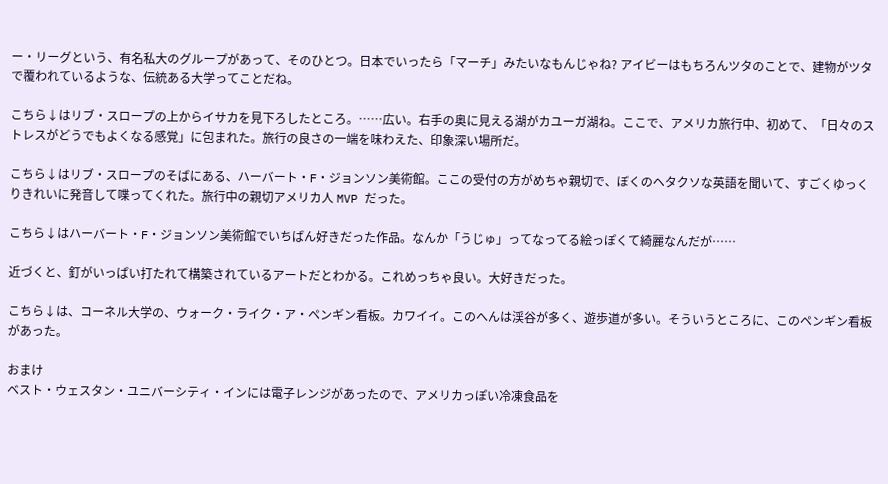ー・リーグという、有名私大のグループがあって、そのひとつ。日本でいったら「マーチ」みたいなもんじゃね? アイビーはもちろんツタのことで、建物がツタで覆われているような、伝統ある大学ってことだね。

こちら↓はリブ・スロープの上からイサカを見下ろしたところ。……広い。右手の奥に見える湖がカユーガ湖ね。ここで、アメリカ旅行中、初めて、「日々のストレスがどうでもよくなる感覚」に包まれた。旅行の良さの一端を味わえた、印象深い場所だ。

こちら↓はリブ・スロープのそばにある、ハーバート・F・ジョンソン美術館。ここの受付の方がめちゃ親切で、ぼくのヘタクソな英語を聞いて、すごくゆっくりきれいに発音して喋ってくれた。旅行中の親切アメリカ人 MVP だった。

こちら↓はハーバート・F・ジョンソン美術館でいちばん好きだった作品。なんか「うじゅ」ってなってる絵っぽくて綺麗なんだが……

近づくと、釘がいっぱい打たれて構築されているアートだとわかる。これめっちゃ良い。大好きだった。

こちら↓は、コーネル大学の、ウォーク・ライク・ア・ペンギン看板。カワイイ。このへんは渓谷が多く、遊歩道が多い。そういうところに、このペンギン看板があった。

おまけ
ベスト・ウェスタン・ユニバーシティ・インには電子レンジがあったので、アメリカっぽい冷凍食品を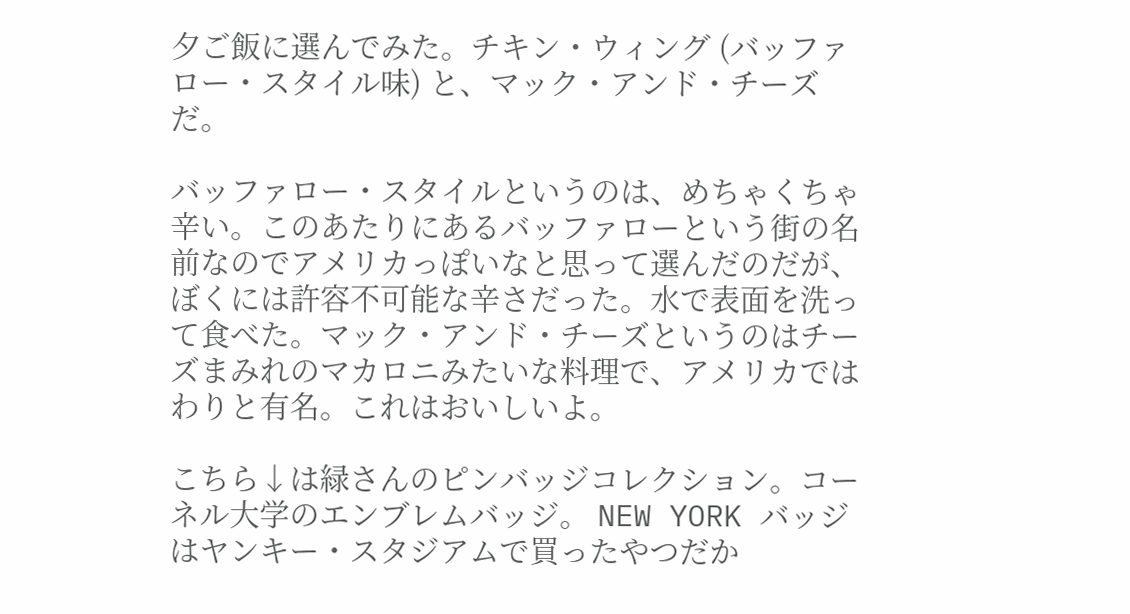夕ご飯に選んでみた。チキン・ウィング (バッファロー・スタイル味) と、マック・アンド・チーズだ。

バッファロー・スタイルというのは、めちゃくちゃ辛い。このあたりにあるバッファローという街の名前なのでアメリカっぽいなと思って選んだのだが、ぼくには許容不可能な辛さだった。水で表面を洗って食べた。マック・アンド・チーズというのはチーズまみれのマカロニみたいな料理で、アメリカではわりと有名。これはおいしいよ。

こちら↓は緑さんのピンバッジコレクション。コーネル大学のエンブレムバッジ。 NEW YORK バッジはヤンキー・スタジアムで買ったやつだか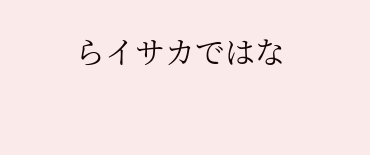らイサカではな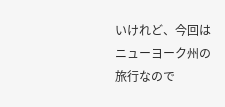いけれど、今回はニューヨーク州の旅行なので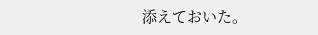添えておいた。